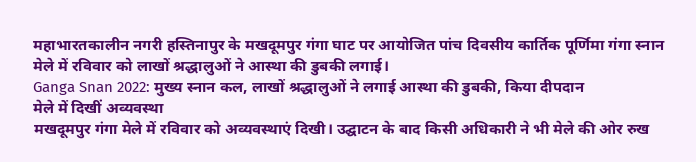महाभारतकालीन नगरी हस्तिनापुर के मखदूमपुर गंगा घाट पर आयोजित पांच दिवसीय कार्तिक पूर्णिमा गंगा स्नान मेले में रविवार को लाखों श्रद्धालुओं ने आस्था की डुबकी लगाई।
Ganga Snan 2022: मुख्य स्नान कल, लाखों श्रद्धालुओं ने लगाई आस्था की डुबकी, किया दीपदान
मेले में दिखीं अव्यवस्था
मखदूमपुर गंगा मेले में रविवार को अव्यवस्थाएं दिखी। उद्घाटन के बाद किसी अधिकारी ने भी मेले की ओर रुख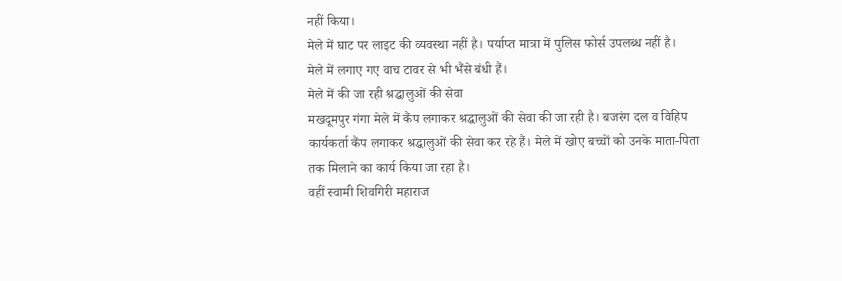नहीं किया।
मेले में घाट पर लाइट की व्यवस्था नहीं है। पर्याप्त मात्रा में पुलिस फोर्स उपलब्ध नहीं है।
मेले में लगाए गए वाच टावर से भी भैंसे बंधी हैं।
मेले में की जा रही श्रद्धालुओं की सेवा
मखदूमपुर गंगा मेले में कैंप लगाकर श्रद्धालुओं की सेवा की जा रही है। बजरंग दल व विहिप कार्यकर्ता कैंप लगाकर श्रद्धालुओं की सेवा कर रहे हैं। मेले में खोए बच्चों को उनके माता-पिता तक मिलाने का कार्य किया जा रहा है।
वहीं स्वामी शिवगिरी महाराज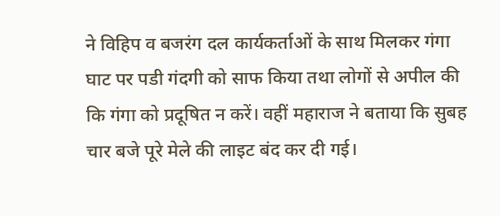ने विहिप व बजरंग दल कार्यकर्ताओं के साथ मिलकर गंगा घाट पर पडी गंदगी को साफ किया तथा लोगों से अपील की कि गंगा को प्रदूषित न करें। वहीं महाराज ने बताया कि सुबह चार बजे पूरे मेले की लाइट बंद कर दी गई।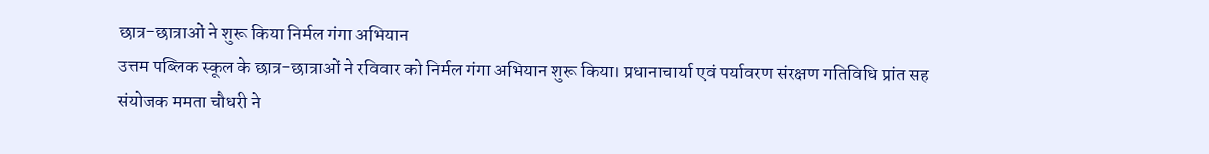छात्र-छात्राओं ने शुरू किया निर्मल गंगा अभियान
उत्तम पब्लिक स्कूल के छात्र-छात्राओं ने रविवार को निर्मल गंगा अभियान शुरू किया। प्रधानाचार्या एवं पर्यावरण संरक्षण गतिविधि प्रांत सह संयोजक ममता चौधरी ने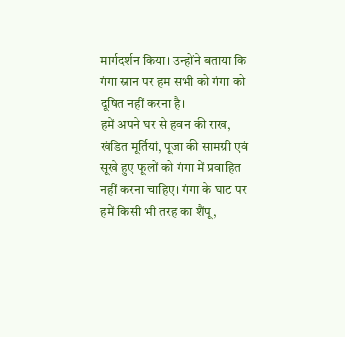मार्गदर्शन किया। उन्होंने बताया कि गंगा स्नान पर हम सभी को गंगा को दूषित नहीं करना है।
हमें अपने घर से हवन की राख, खंडित मूर्तियां, पूजा की सामग्री एवं सूखे हुए फूलों को गंगा में प्रवाहित नहीं करना चाहिए। गंगा के घाट पर हमें किसी भी तरह का शैंपू,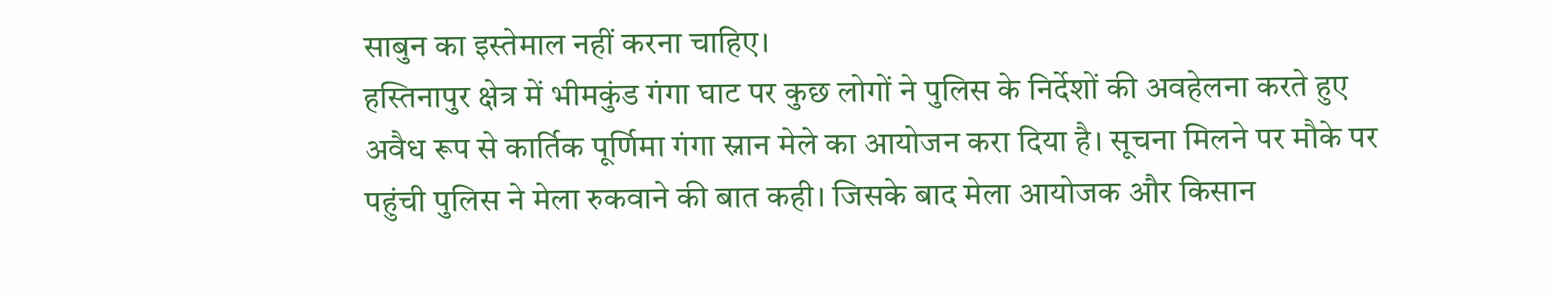साबुन का इस्तेमाल नहीं करना चाहिए।
हस्तिनापुर क्षेत्र में भीमकुंड गंगा घाट पर कुछ लोगों ने पुलिस के निर्देशों की अवहेलना करते हुए अवैध रूप से कार्तिक पूर्णिमा गंगा स्नान मेले का आयोजन करा दिया है। सूचना मिलने पर मौके पर पहुंची पुलिस ने मेला रुकवाने की बात कही। जिसके बाद मेला आयोजक और किसान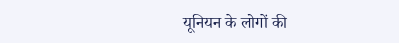यूनियन के लोगों की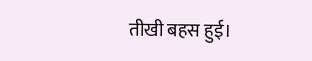तीखी बहस हुई।